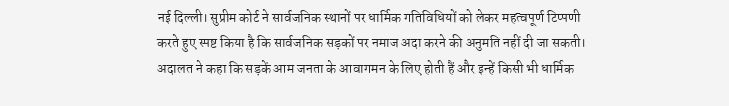नई दिल्ली। सुप्रीम कोर्ट ने सार्वजनिक स्थानों पर धार्मिक गतिविधियों को लेकर महत्वपूर्ण टिप्पणी करते हुए स्पष्ट किया है कि सार्वजनिक सड़कों पर नमाज अदा करने की अनुमति नहीं दी जा सकती। अदालत ने कहा कि सड़कें आम जनता के आवागमन के लिए होती हैं और इन्हें किसी भी धार्मिक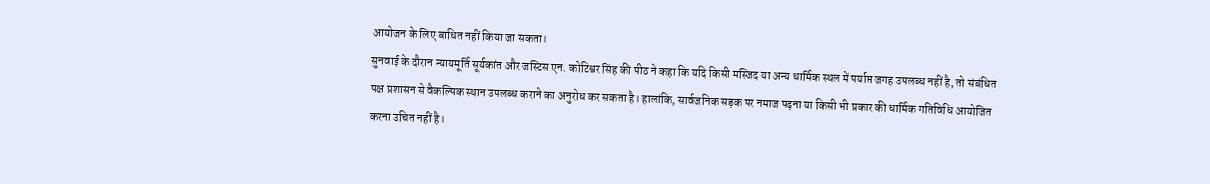आयोजन के लिए बाधित नहीं किया जा सकता।
सुनवाई के दौरान न्यायमूर्ति सूर्यकांत और जस्टिस एन. कोटिश्वर सिंह की पीठ ने कहा कि यदि किसी मस्जिद या अन्य धार्मिक स्थल में पर्याप्त जगह उपलब्ध नहीं है, तो संबंधित पक्ष प्रशासन से वैकल्पिक स्थान उपलब्ध कराने का अनुरोध कर सकता है। हालांकि, सार्वजनिक सड़क पर नमाज पढ़ना या किसी भी प्रकार की धार्मिक गतिविधि आयोजित करना उचित नहीं है।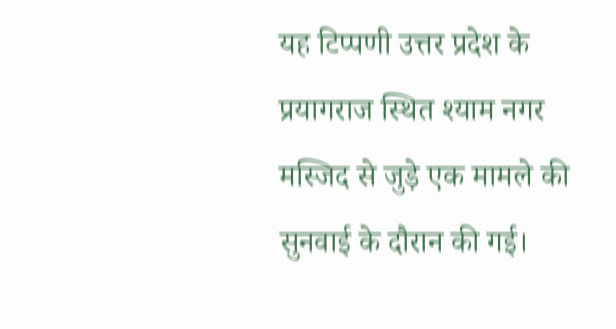यह टिप्पणी उत्तर प्रदेश के प्रयागराज स्थित श्याम नगर मस्जिद से जुड़े एक मामले की सुनवाई के दौरान की गई।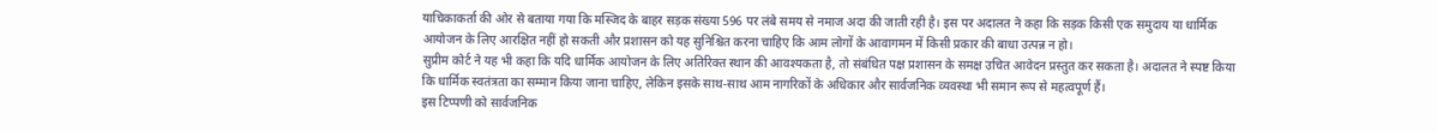याचिकाकर्ता की ओर से बताया गया कि मस्जिद के बाहर सड़क संख्या 596 पर लंबे समय से नमाज अदा की जाती रही है। इस पर अदालत ने कहा कि सड़क किसी एक समुदाय या धार्मिक आयोजन के लिए आरक्षित नहीं हो सकती और प्रशासन को यह सुनिश्चित करना चाहिए कि आम लोगों के आवागमन में किसी प्रकार की बाधा उत्पन्न न हो।
सुप्रीम कोर्ट ने यह भी कहा कि यदि धार्मिक आयोजन के लिए अतिरिक्त स्थान की आवश्यकता है, तो संबंधित पक्ष प्रशासन के समक्ष उचित आवेदन प्रस्तुत कर सकता है। अदालत ने स्पष्ट किया कि धार्मिक स्वतंत्रता का सम्मान किया जाना चाहिए, लेकिन इसके साथ-साथ आम नागरिकों के अधिकार और सार्वजनिक व्यवस्था भी समान रूप से महत्वपूर्ण हैं।
इस टिप्पणी को सार्वजनिक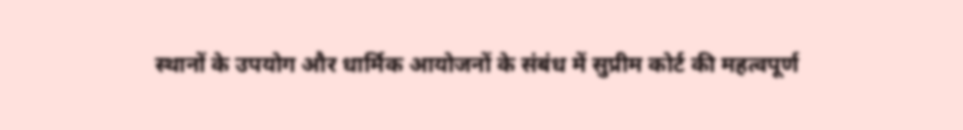स्थानों के उपयोग और धार्मिक आयोजनों के संबंध में सुप्रीम कोर्ट की महत्वपूर्ण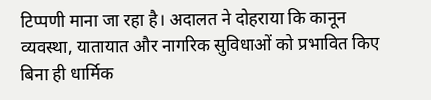टिप्पणी माना जा रहा है। अदालत ने दोहराया कि कानून व्यवस्था, यातायात और नागरिक सुविधाओं को प्रभावित किए बिना ही धार्मिक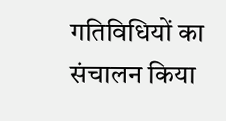गतिविधियों का संचालन किया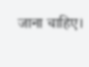जाना चाहिए।